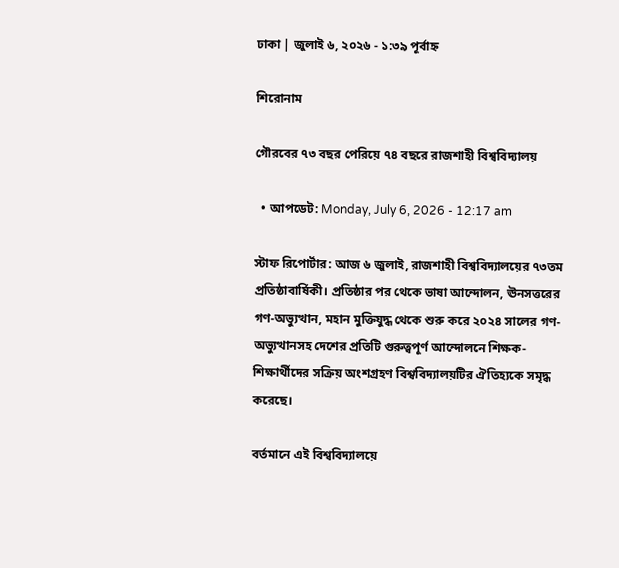ঢাকা | জুলাই ৬, ২০২৬ - ১:৩৯ পূর্বাহ্ন

শিরোনাম

গৌরবের ৭৩ বছর পেরিয়ে ৭৪ বছরে রাজশাহী বিশ্ববিদ্যালয়

  • আপডেট: Monday, July 6, 2026 - 12:17 am

স্টাফ রিপোর্টার: আজ ৬ জুলাই, রাজশাহী বিশ্ববিদ্যালয়ের ৭৩তম প্রতিষ্ঠাবার্ষিকী। প্রতিষ্ঠার পর থেকে ভাষা আন্দোলন, ঊনসত্তরের গণ-অভ্যুত্থান, মহান মুক্তিযুদ্ধ থেকে শুরু করে ২০২৪ সালের গণ-অভ্যুত্থানসহ দেশের প্রতিটি গুরুত্বপূর্ণ আন্দোলনে শিক্ষক-শিক্ষার্থীদের সক্রিয় অংশগ্রহণ বিশ্ববিদ্যালয়টির ঐতিহ্যকে সমৃদ্ধ করেছে।

বর্তমানে এই বিশ্ববিদ্যালয়ে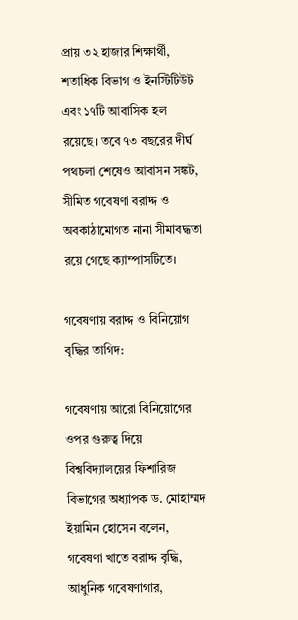প্রায় ৩২ হাজার শিক্ষার্থী, শতাধিক বিভাগ ও ইনস্টিটিউট এবং ১৭টি আবাসিক হল রয়েছে। তবে ৭৩ বছরের দীর্ঘ পথচলা শেষেও আবাসন সঙ্কট, সীমিত গবেষণা বরাদ্দ ও অবকাঠামোগত নানা সীমাবদ্ধতা রয়ে গেছে ক্যাম্পাসটিতে।

গবেষণায় বরাদ্দ ও বিনিয়োগ বৃদ্ধির তাগিদ:

গবেষণায় আরো বিনিয়োগের ওপর গুরুত্ব দিয়ে বিশ্ববিদ্যালয়ের ফিশারিজ বিভাগের অধ্যাপক ড. মোহাম্মদ ইয়ামিন হোসেন বলেন, গবেষণা খাতে বরাদ্দ বৃদ্ধি, আধুনিক গবেষণাগার,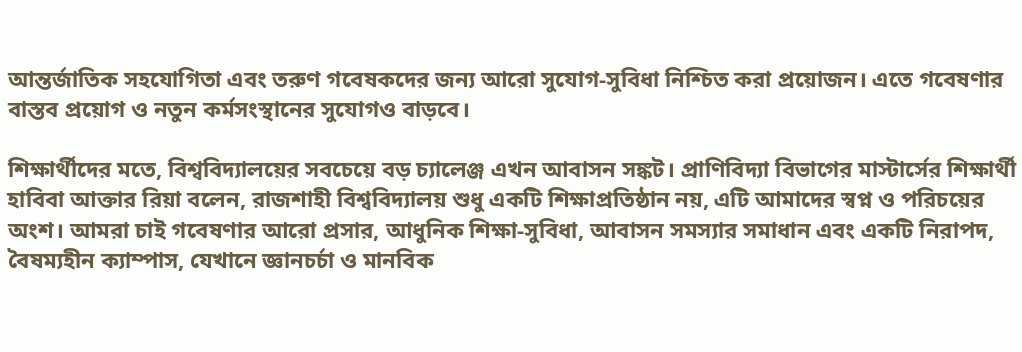আন্তর্জাতিক সহযোগিতা এবং তরুণ গবেষকদের জন্য আরো সুযোগ-সুবিধা নিশ্চিত করা প্রয়োজন। এতে গবেষণার বাস্তব প্রয়োগ ও নতুন কর্মসংস্থানের সুযোগও বাড়বে।

শিক্ষার্থীদের মতে, বিশ্ববিদ্যালয়ের সবচেয়ে বড় চ্যালেঞ্জ এখন আবাসন সঙ্কট। প্রাণিবিদ্যা বিভাগের মাস্টার্সের শিক্ষার্থী হাবিবা আক্তার রিয়া বলেন, রাজশাহী বিশ্ববিদ্যালয় শুধু একটি শিক্ষাপ্রতিষ্ঠান নয়, এটি আমাদের স্বপ্ন ও পরিচয়ের অংশ। আমরা চাই গবেষণার আরো প্রসার, আধুনিক শিক্ষা-সুবিধা, আবাসন সমস্যার সমাধান এবং একটি নিরাপদ, বৈষম্যহীন ক্যাম্পাস, যেখানে জ্ঞানচর্চা ও মানবিক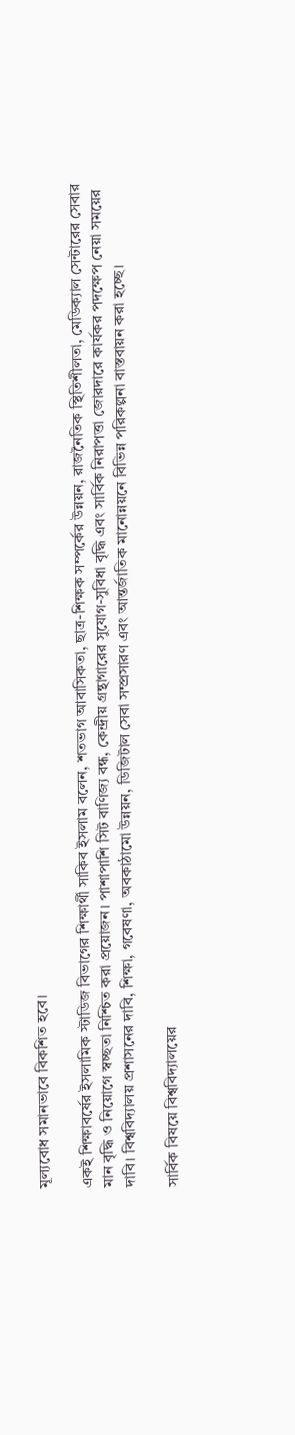মূল্যবোধ সমানভাবে বিকশিত হবে।

একই শিক্ষাবর্ষের ইসলামিক স্টাডিজ বিভাগের শিক্ষার্থী সাকিব ইসলাম বলেন, শতভাগ আবাসিকতা, ছাত্র-শিক্ষক সম্পর্কের উন্নয়ন, রাজনৈতিক স্থিতিশীলতা, মেডিক্যাল সেন্টারের সেবার মান বৃদ্ধি ও নিয়োগে স্বচ্ছতা নিশ্চিত করা প্রয়োজন। পাশাপাশি সিট বাণিজ্য বন্ধ, কেন্দ্রীয় গ্রন্থাগারের সুযোগ-সুবিধা বৃদ্ধি এবং সার্বিক নিরাপত্তা জোরদারে কার্যকর পদক্ষেপ নেয়া সময়ের দাবি। বিশ্ববিদ্যালয় প্রশাসনের দাবি, শিক্ষা, গবেষণা, অবকাঠামো উন্নয়ন, ডিজিটাল সেবা সম্প্রসারণ এবং আন্তর্জাতিক মানোন্নয়নে বিভিন্ন পরিকল্পনা বাস্তবায়ন করা হচ্ছে।

সার্বিক বিষয়ে বিশ্ববিদ্যালয়ের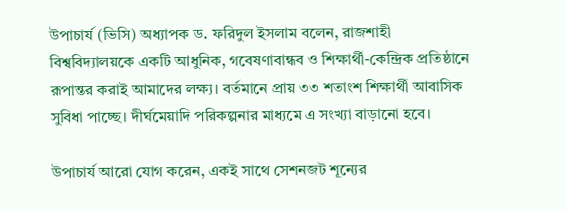উপাচার্য (ভিসি) অধ্যাপক ড. ফরিদুল ইসলাম বলেন, রাজশাহী বিশ্ববিদ্যালয়কে একটি আধুনিক, গবেষণাবান্ধব ও শিক্ষার্থী-কেন্দ্রিক প্রতিষ্ঠানে রূপান্তর করাই আমাদের লক্ষ্য। বর্তমানে প্রায় ৩৩ শতাংশ শিক্ষার্থী আবাসিক সুবিধা পাচ্ছে। দীর্ঘমেয়াদি পরিকল্পনার মাধ্যমে এ সংখ্যা বাড়ানো হবে।

উপাচার্য আরো যোগ করেন, একই সাথে সেশনজট শূন্যের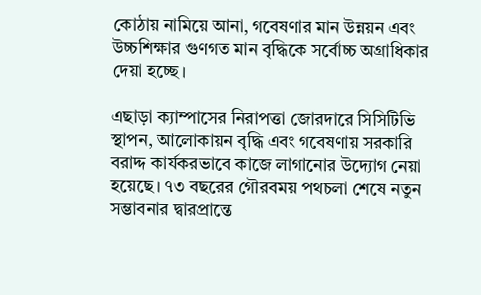কোঠায় নামিয়ে আনা, গবেষণার মান উন্নয়ন এবং উচ্চশিক্ষার গুণগত মান বৃদ্ধিকে সর্বোচ্চ অগ্রাধিকার দেয়া হচ্ছে।

এছাড়া ক্যাম্পাসের নিরাপত্তা জোরদারে সিসিটিভি স্থাপন, আলোকায়ন বৃদ্ধি এবং গবেষণায় সরকারি বরাদ্দ কার্যকরভাবে কাজে লাগানোর উদ্যোগ নেয়া হয়েছে। ৭৩ বছরের গৌরবময় পথচলা শেষে নতুন সম্ভাবনার দ্বারপ্রান্তে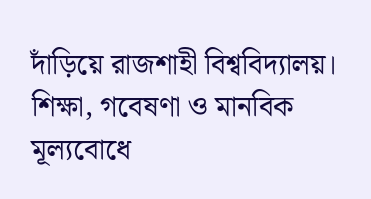দাঁড়িয়ে রাজশাহী বিশ্ববিদ্যালয়। শিক্ষা, গবেষণা ও মানবিক মূল্যবোধে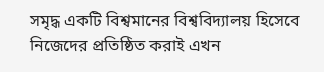সমৃদ্ধ একটি বিশ্বমানের বিশ্ববিদ্যালয় হিসেবে নিজেদের প্রতিষ্ঠিত করাই এখন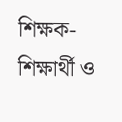শিক্ষক-শিক্ষার্থী ও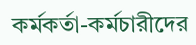কর্মকর্তা-কর্মচারীদের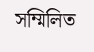সম্মিলিত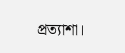প্রত্যাশা।